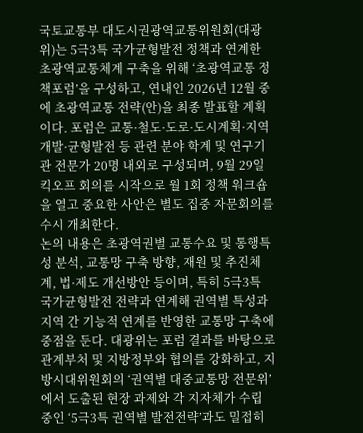국토교통부 대도시권광역교통위원회(대광위)는 5극3특 국가균형발전 정책과 연계한 초광역교통체계 구축을 위해 ‘초광역교통 정책포럼’을 구성하고, 연내인 2026년 12월 중에 초광역교통 전략(안)을 최종 발표할 계획이다. 포럼은 교통·철도·도로·도시계획·지역개발·균형발전 등 관련 분야 학계 및 연구기관 전문가 20명 내외로 구성되며, 9월 29일 킥오프 회의를 시작으로 월 1회 정책 워크숍을 열고 중요한 사안은 별도 집중 자문회의를 수시 개최한다.
논의 내용은 초광역권별 교통수요 및 통행특성 분석, 교통망 구축 방향, 재원 및 추진체계, 법·제도 개선방안 등이며, 특히 5극3특 국가균형발전 전략과 연계해 권역별 특성과 지역 간 기능적 연계를 반영한 교통망 구축에 중점을 둔다. 대광위는 포럼 결과를 바탕으로 관계부처 및 지방정부와 협의를 강화하고, 지방시대위원회의 ‘권역별 대중교통망 전문위’에서 도출된 현장 과제와 각 지자체가 수립 중인 ‘5극3특 권역별 발전전략’과도 밀접히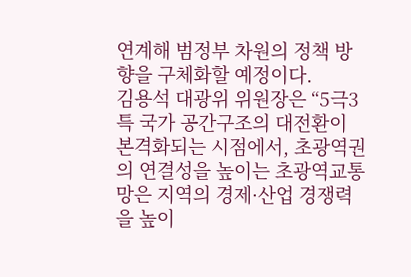연계해 범정부 차원의 정책 방향을 구체화할 예정이다.
김용석 대광위 위원장은 “5극3특 국가 공간구조의 대전환이 본격화되는 시점에서, 초광역권의 연결성을 높이는 초광역교통망은 지역의 경제·산업 경쟁력을 높이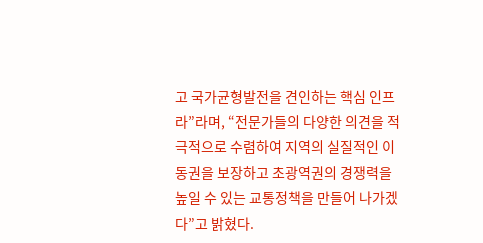고 국가균형발전을 견인하는 핵심 인프라”라며, “전문가들의 다양한 의견을 적극적으로 수렴하여 지역의 실질적인 이동권을 보장하고 초광역권의 경쟁력을 높일 수 있는 교통정책을 만들어 나가겠다”고 밝혔다.